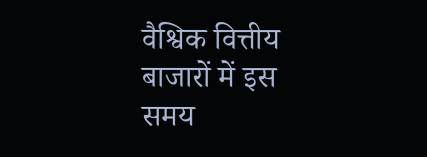वैश्विक वित्तीय बाजारों में इस समय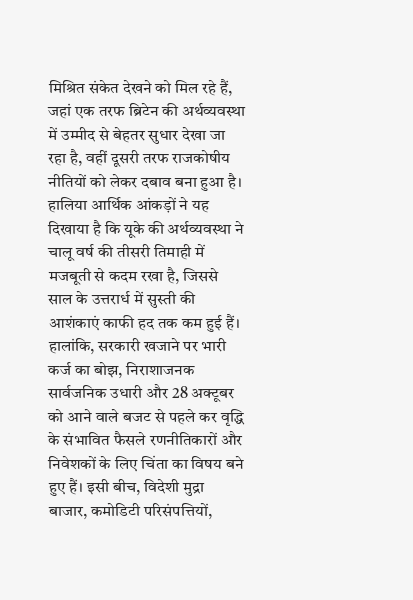मिश्रित संकेत देखने को मिल रहे हैं, जहां एक तरफ ब्रिटेन की अर्थव्यवस्था में उम्मीद से बेहतर सुधार देखा जा रहा है, वहीं दूसरी तरफ राजकोषीय नीतियों को लेकर दबाव बना हुआ है। हालिया आर्थिक आंकड़ों ने यह दिखाया है कि यूके की अर्थव्यवस्था ने चालू वर्ष की तीसरी तिमाही में मजबूती से कदम रखा है, जिससे साल के उत्तरार्ध में सुस्ती की आशंकाएं काफी हद तक कम हुई हैं। हालांकि, सरकारी खजाने पर भारी कर्ज का बोझ, निराशाजनक सार्वजनिक उधारी और 28 अक्टूबर को आने वाले बजट से पहले कर वृद्धि के संभावित फैसले रणनीतिकारों और निवेशकों के लिए चिंता का विषय बने हुए हैं। इसी बीच, विदेशी मुद्रा बाजार, कमोडिटी परिसंपत्तियों,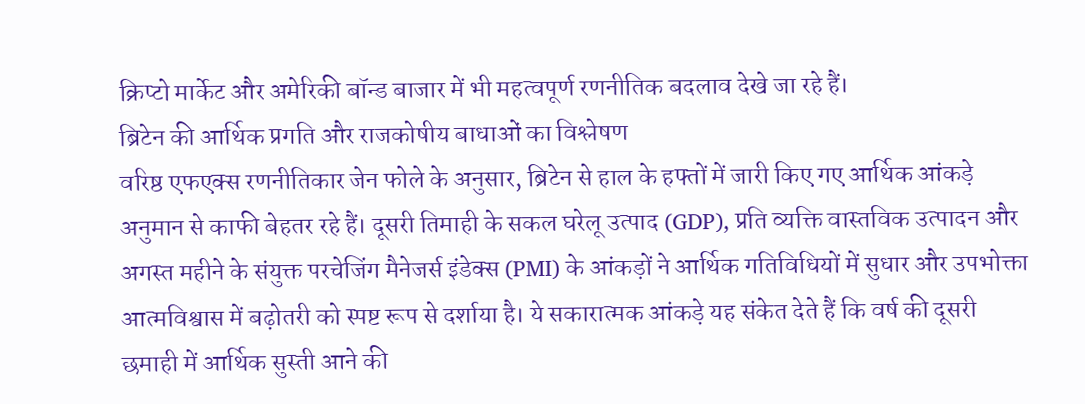क्रिप्टो मार्केट और अमेरिकी बॉन्ड बाजार में भी महत्वपूर्ण रणनीतिक बदलाव देखे जा रहे हैं।
ब्रिटेन की आर्थिक प्रगति और राजकोषीय बाधाओं का विश्लेषण
वरिष्ठ एफएक्स रणनीतिकार जेन फोले के अनुसार, ब्रिटेन से हाल के हफ्तों में जारी किए गए आर्थिक आंकड़े अनुमान से काफी बेहतर रहे हैं। दूसरी तिमाही के सकल घरेलू उत्पाद (GDP), प्रति व्यक्ति वास्तविक उत्पादन और अगस्त महीने के संयुक्त परचेजिंग मैनेजर्स इंडेक्स (PMI) के आंकड़ों ने आर्थिक गतिविधियों में सुधार और उपभोक्ता आत्मविश्वास में बढ़ोतरी को स्पष्ट रूप से दर्शाया है। ये सकारात्मक आंकड़े यह संकेत देते हैं कि वर्ष की दूसरी छमाही में आर्थिक सुस्ती आने की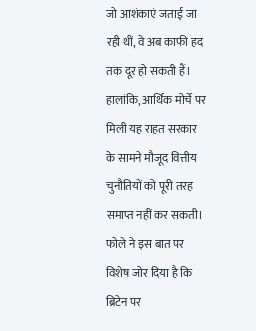जो आशंकाएं जताई जा रही थीं, वे अब काफी हद तक दूर हो सकती हैं।
हालांकि, आर्थिक मोर्चे पर मिली यह राहत सरकार के सामने मौजूद वित्तीय चुनौतियों को पूरी तरह समाप्त नहीं कर सकती। फोले ने इस बात पर विशेष जोर दिया है कि ब्रिटेन पर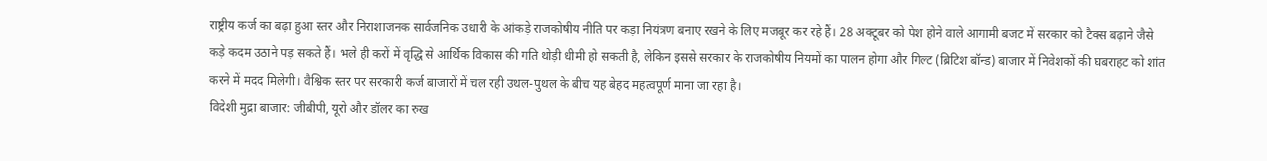राष्ट्रीय कर्ज का बढ़ा हुआ स्तर और निराशाजनक सार्वजनिक उधारी के आंकड़े राजकोषीय नीति पर कड़ा नियंत्रण बनाए रखने के लिए मजबूर कर रहे हैं। 28 अक्टूबर को पेश होने वाले आगामी बजट में सरकार को टैक्स बढ़ाने जैसे कड़े कदम उठाने पड़ सकते हैं। भले ही करों में वृद्धि से आर्थिक विकास की गति थोड़ी धीमी हो सकती है, लेकिन इससे सरकार के राजकोषीय नियमों का पालन होगा और गिल्ट (ब्रिटिश बॉन्ड) बाजार में निवेशकों की घबराहट को शांत करने में मदद मिलेगी। वैश्विक स्तर पर सरकारी कर्ज बाजारों में चल रही उथल-पुथल के बीच यह बेहद महत्वपूर्ण माना जा रहा है।
विदेशी मुद्रा बाजार: जीबीपी, यूरो और डॉलर का रुख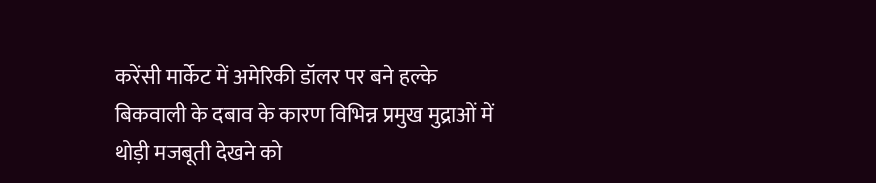करेंसी मार्केट में अमेरिकी डॉलर पर बने हल्के बिकवाली के दबाव के कारण विभिन्न प्रमुख मुद्राओं में थोड़ी मजबूती देखने को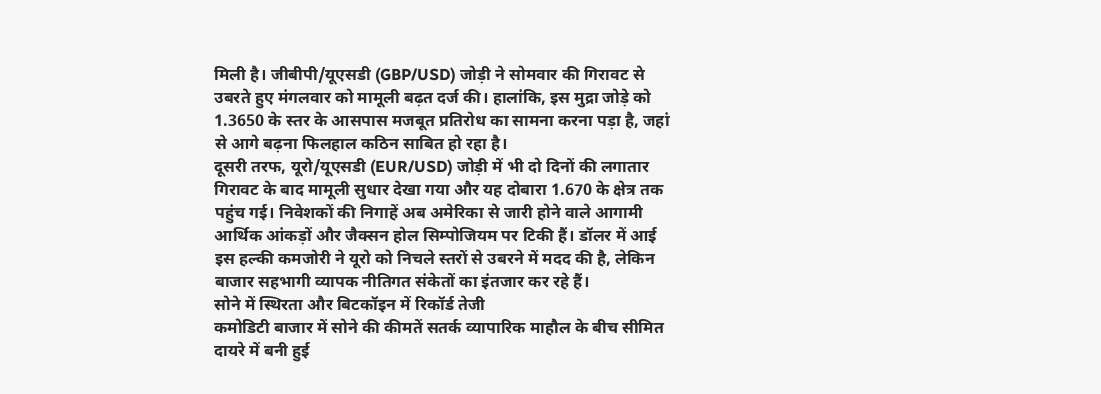मिली है। जीबीपी/यूएसडी (GBP/USD) जोड़ी ने सोमवार की गिरावट से उबरते हुए मंगलवार को मामूली बढ़त दर्ज की। हालांकि, इस मुद्रा जोड़े को 1.3650 के स्तर के आसपास मजबूत प्रतिरोध का सामना करना पड़ा है, जहां से आगे बढ़ना फिलहाल कठिन साबित हो रहा है।
दूसरी तरफ, यूरो/यूएसडी (EUR/USD) जोड़ी में भी दो दिनों की लगातार गिरावट के बाद मामूली सुधार देखा गया और यह दोबारा 1.670 के क्षेत्र तक पहुंच गई। निवेशकों की निगाहें अब अमेरिका से जारी होने वाले आगामी आर्थिक आंकड़ों और जैक्सन होल सिम्पोजियम पर टिकी हैं। डॉलर में आई इस हल्की कमजोरी ने यूरो को निचले स्तरों से उबरने में मदद की है, लेकिन बाजार सहभागी व्यापक नीतिगत संकेतों का इंतजार कर रहे हैं।
सोने में स्थिरता और बिटकॉइन में रिकॉर्ड तेजी
कमोडिटी बाजार में सोने की कीमतें सतर्क व्यापारिक माहौल के बीच सीमित दायरे में बनी हुई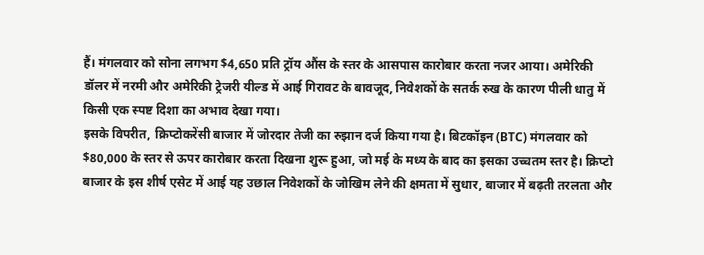हैं। मंगलवार को सोना लगभग $4,650 प्रति ट्रॉय औंस के स्तर के आसपास कारोबार करता नजर आया। अमेरिकी डॉलर में नरमी और अमेरिकी ट्रेजरी यील्ड में आई गिरावट के बावजूद, निवेशकों के सतर्क रुख के कारण पीली धातु में किसी एक स्पष्ट दिशा का अभाव देखा गया।
इसके विपरीत, क्रिप्टोकरेंसी बाजार में जोरदार तेजी का रुझान दर्ज किया गया है। बिटकॉइन (BTC) मंगलवार को $80,000 के स्तर से ऊपर कारोबार करता दिखना शुरू हुआ, जो मई के मध्य के बाद का इसका उच्चतम स्तर है। क्रिप्टो बाजार के इस शीर्ष एसेट में आई यह उछाल निवेशकों के जोखिम लेने की क्षमता में सुधार, बाजार में बढ़ती तरलता और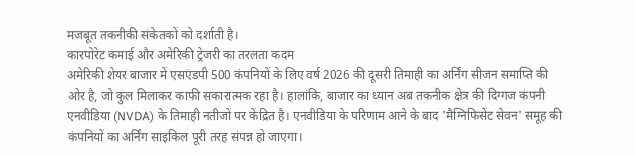मजबूत तकनीकी संकेतकों को दर्शाती है।
कारपोरेट कमाई और अमेरिकी ट्रेजरी का तरलता कदम
अमेरिकी शेयर बाजार में एसएंडपी 500 कंपनियों के लिए वर्ष 2026 की दूसरी तिमाही का अर्निंग सीजन समाप्ति की ओर है, जो कुल मिलाकर काफी सकारात्मक रहा है। हालांकि, बाजार का ध्यान अब तकनीक क्षेत्र की दिग्गज कंपनी एनवीडिया (NVDA) के तिमाही नतीजों पर केंद्रित है। एनवीडिया के परिणाम आने के बाद 'मैग्निफिसेंट सेवन' समूह की कंपनियों का अर्निंग साइकिल पूरी तरह संपन्न हो जाएगा।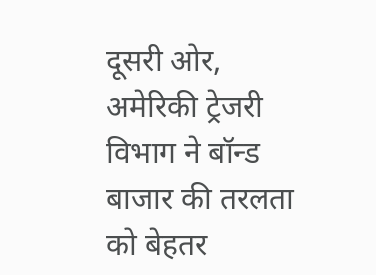दूसरी ओर, अमेरिकी ट्रेजरी विभाग ने बॉन्ड बाजार की तरलता को बेहतर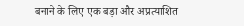बनाने के लिए एक बड़ा और अप्रत्याशित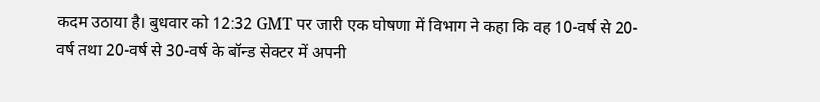कदम उठाया है। बुधवार को 12:32 GMT पर जारी एक घोषणा में विभाग ने कहा कि वह 10-वर्ष से 20-वर्ष तथा 20-वर्ष से 30-वर्ष के बॉन्ड सेक्टर में अपनी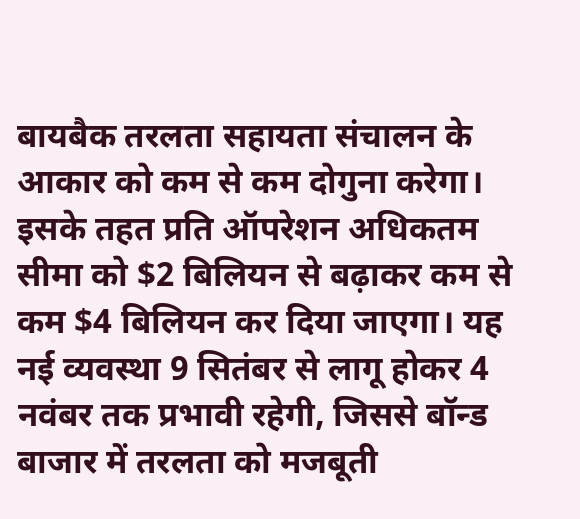बायबैक तरलता सहायता संचालन के आकार को कम से कम दोगुना करेगा। इसके तहत प्रति ऑपरेशन अधिकतम सीमा को $2 बिलियन से बढ़ाकर कम से कम $4 बिलियन कर दिया जाएगा। यह नई व्यवस्था 9 सितंबर से लागू होकर 4 नवंबर तक प्रभावी रहेगी, जिससे बॉन्ड बाजार में तरलता को मजबूती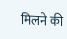मिलने की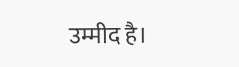उम्मीद है।